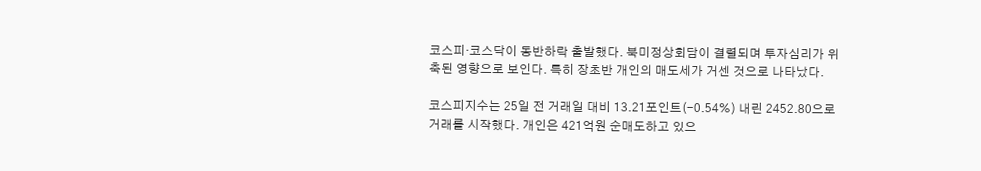코스피·코스닥이 동반하락 출발했다. 북미정상회담이 결렬되며 투자심리가 위축된 영향으로 보인다. 특히 장초반 개인의 매도세가 거센 것으로 나타났다.

코스피지수는 25일 전 거래일 대비 13.21포인트(-0.54%) 내린 2452.80으로 거래를 시작했다. 개인은 421억원 순매도하고 있으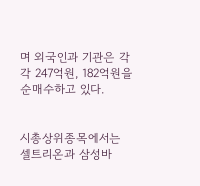며 외국인과 기관은 각각 247억원, 182억원을 순매수하고 있다.


시총상위종목에서는 셀트리온과 삼성바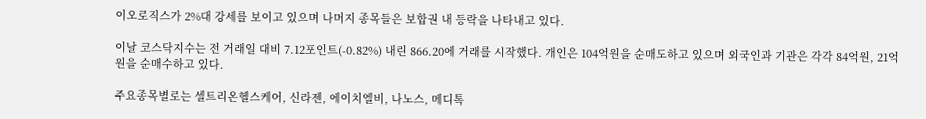이오로직스가 2%대 강세를 보이고 있으며 나머지 종목들은 보합권 내 등락을 나타내고 있다.

이날 코스닥지수는 전 거래일 대비 7.12포인트(-0.82%) 내린 866.20에 거래를 시작했다. 개인은 104억원을 순매도하고 있으며 외국인과 기관은 각각 84억원, 21억원을 순매수하고 있다.

주요종목별로는 셀트리온헬스케어, 신라젠, 에이치엘비, 나노스, 메디톡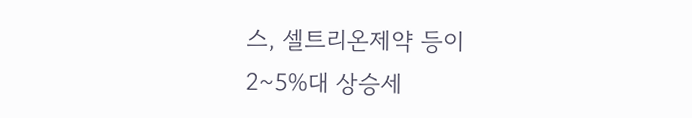스, 셀트리온제약 등이 2~5%대 상승세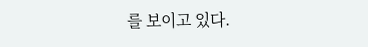를 보이고 있다.